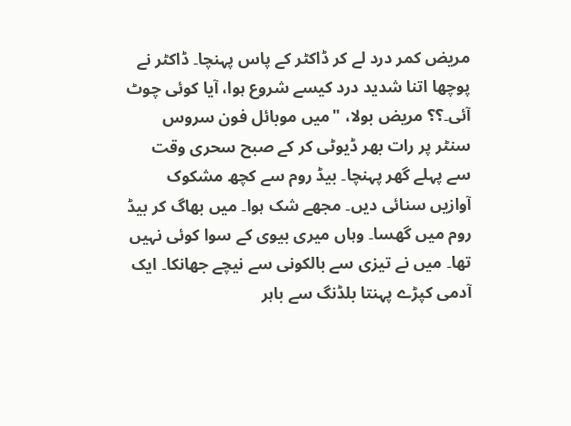مریض کمر درد لے کر ڈاکٹر کے پاس پہنچا۔ ڈاکٹر نے پوچھا اتنا شدید درد کیسے شروع ہوا، آیا کوئی چوٹ آئی۔؟؟ مریض بولا، "میں موبائل فون سروس سنٹر پر رات بھر ڈیوٹی کر کے صبح سحری وقت سے پہلے گھر پہنچا۔ بیڈ روم سے کچھ مشکوک آوازیں سنائی دیں۔ مجھے شک ہوا۔ میں بھاگ کر بیڈ روم میں گھسا۔ وہاں میری بیوی کے سوا کوئی نہیں تھا۔ میں نے تیزی سے بالکونی سے نیچے جھانکا۔ ایک آدمی کپڑے پہنتا بلڈنگ سے باہر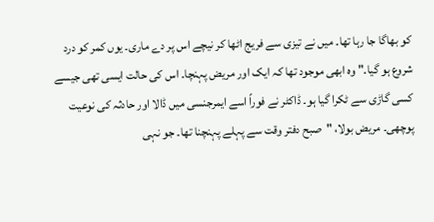کو بھاگا جا رہا تھا۔ میں نے تیزی سے فریج اٹھا کر نیچے اس پر دے ماری۔ یوں کمر کو درد شروع ہو گیا۔" وہ ابھی موجود تھا کہ ایک اور مریض پہنچا۔ اس کی حالت ایسی تھی جیسے کسی گاڑی سے ٹکرا گیا ہو۔ ڈاکٹر نے فوراً اسے ایمرجنسی میں ڈالا اور حادثہ کی نوعیت پوچھی۔ مریض بولا، "صبح دفتر وقت سے پہلے پہنچنا تھا۔ جو نہی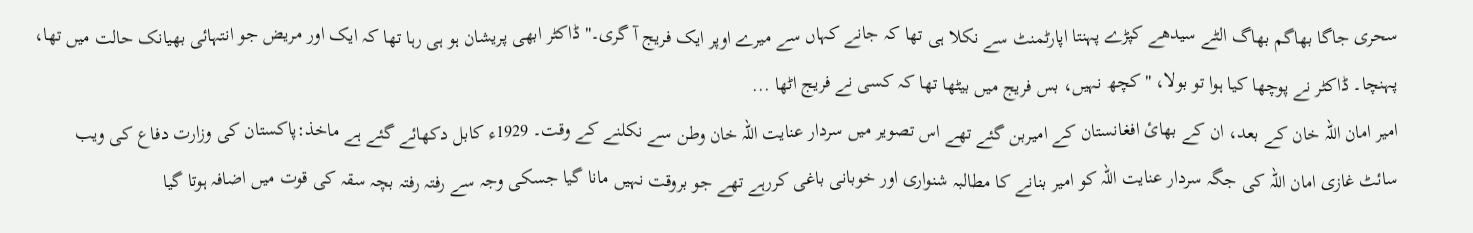سحری جاگا بھاگم بھاگ الٹے سیدھے کپڑے پہنتا اپارٹمنٹ سے نکلا ہی تھا کہ جانے کہاں سے میرے اوپر ایک فریج آ گری۔" ڈاکٹر ابھی پریشان ہو ہی رہا تھا کہ ایک اور مریض جو انتہائی بھیانک حالت میں تھا، پہنچا۔ ڈاکٹر نے پوچھا کیا ہوا تو بولا، "کچھ نہیں، بس فریج میں بیٹھا تھا کہ کسی نے فریج اٹھا ...
امیر امان اللہ خان کے بعد، ان کے بھائ افغانستان کے امیربن گئے تھے اس تصویر میں سردار عنایت اللہ خان وطن سے نکلنے کے وقت۔ 1929ء کابل دکھائے گئے ہے ماخذ:پاکستان کی وزارت دفاع کی ویب سائٹ غازی امان اللہ کی جگہ سردار عنایت اللہ کو امیر بنانے کا مطالبہ شنواری اور خوبانی باغی کررہے تھے جو بروقت نہیں مانا گیا جسکی وجہ سے رفتہ رفتہ بچہ سقہ کی قوت میں اضافہ ہوتا گیا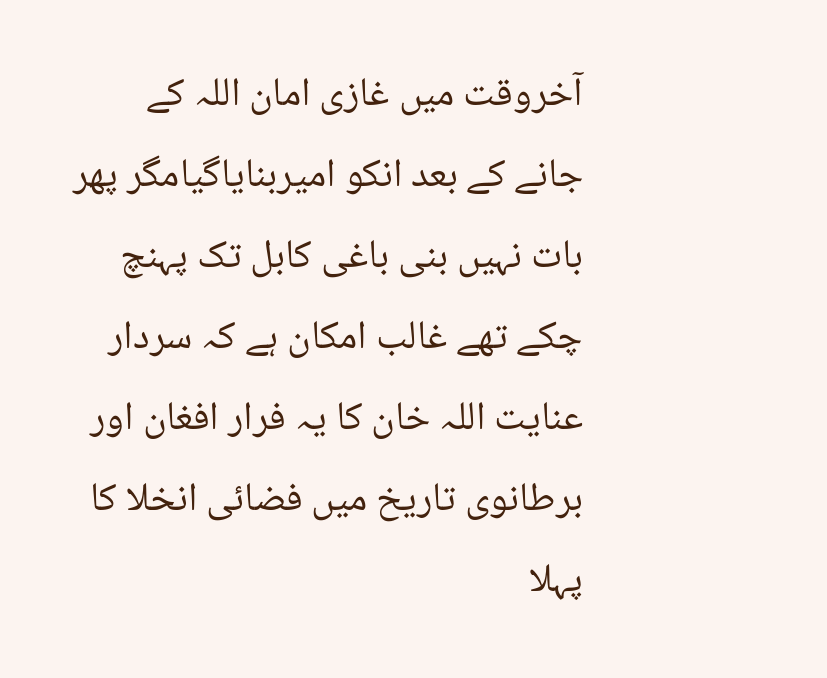آخروقت میں غازی امان اللہ کے جانے کے بعد انکو امیربنایاگیامگر پھر بات نہیں بنی باغی کابل تک پہنچ چکے تھے غالب امکان ہے کہ سردار عنایت اللہ خان کا یہ فرار افغان اور برطانوی تاریخ میں فضائی انخلا کا پہلا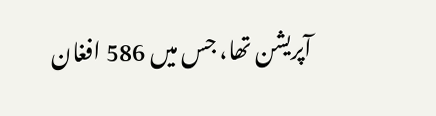آپریشن تھا، جس میں 586 افغان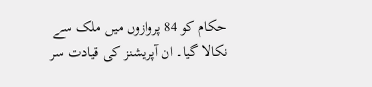حکام کو 84 پروازوں میں ملک سے نکالا گیا۔ ان آپریشنز کی قیادت سر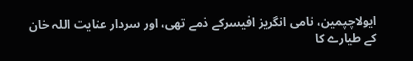ایولاچپمین، نامی انگریز افیسرکے ذمے تھی، اور سردار عنایت اللہ خان کے طیارے کا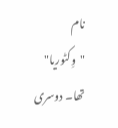نام "وِکٹوریا" تھا۔ دوسری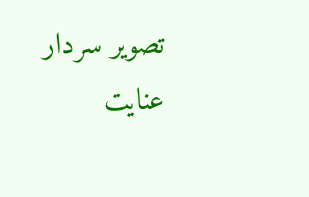تصویر سردار عنایت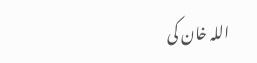اللہ خان کی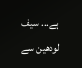ہے... سیف لودھین سے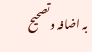بہ اضافہ وتصحیح